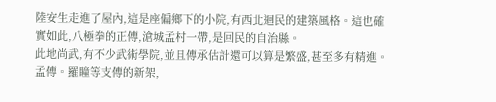陸安生走進了屋內,這是座偏鄉下的小院,有西北迴民的建築風格。這也確實如此,八極拳的正傳,滄城孟村一帶,是回民的自治縣。
此地尚武,有不少武術學院,並且傳承估計還可以算是繁盛,甚至多有精進。孟傳。羅瞳等支傳的新架,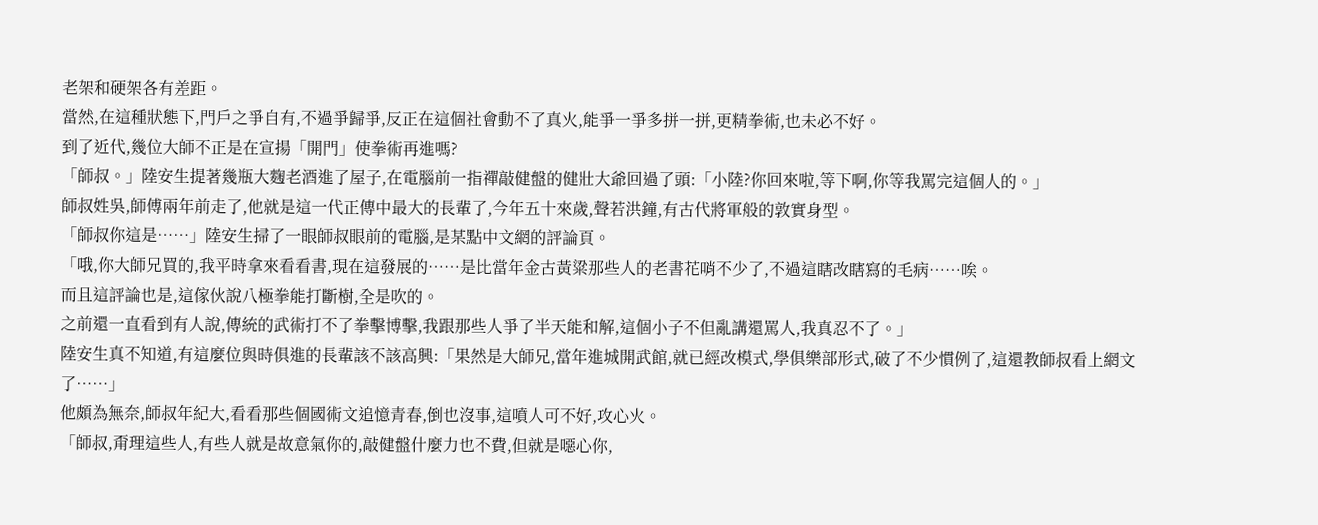老架和硬架各有差距。
當然,在這種狀態下,門戶之爭自有,不過爭歸爭,反正在這個社會動不了真火,能爭一爭多拼一拼,更精拳術,也未必不好。
到了近代,幾位大師不正是在宣揚「開門」使拳術再進嗎?
「師叔。」陸安生提著幾瓶大麴老酒進了屋子,在電腦前一指禪敲健盤的健壯大爺回過了頭:「小陸?你回來啦,等下啊,你等我罵完這個人的。」
師叔姓吳,師傅兩年前走了,他就是這一代正傳中最大的長輩了,今年五十來歲,聲若洪鐘,有古代將軍般的敦實身型。
「師叔你這是……」陸安生掃了一眼師叔眼前的電腦,是某點中文網的評論頁。
「哦,你大師兄買的,我平時拿來看看書,現在這發展的……是比當年金古黃粱那些人的老書花哨不少了,不過這瞎改瞎寫的毛病……唉。
而且這評論也是,這傢伙說八極拳能打斷樹,全是吹的。
之前還一直看到有人說,傳統的武術打不了拳擊博擊,我跟那些人爭了半天能和解,這個小子不但亂講還罵人,我真忍不了。」
陸安生真不知道,有這麼位與時俱進的長輩該不該高興:「果然是大師兄,當年進城開武館,就已經改模式,學俱樂部形式,破了不少慣例了,這還教師叔看上網文了……」
他頗為無奈,師叔年紀大,看看那些個國術文追憶青春,倒也沒事,這噴人可不好,攻心火。
「師叔,甭理這些人,有些人就是故意氣你的,敲健盤什麼力也不費,但就是噁心你,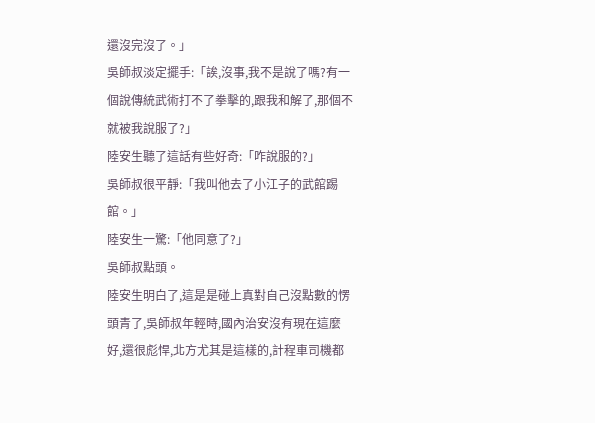還沒完沒了。」
吳師叔淡定擺手:「誒,沒事,我不是說了嗎?有一個說傳統武術打不了拳擊的,跟我和解了,那個不就被我說服了?」
陸安生聽了這話有些好奇:「咋說服的?」
吳師叔很平靜:「我叫他去了小江子的武館踢館。」
陸安生一驚:「他同意了?」
吳師叔點頭。
陸安生明白了,這是是碰上真對自己沒點數的愣頭青了,吳師叔年輕時,國內治安沒有現在這麼好,還很彪悍,北方尤其是這樣的,計程車司機都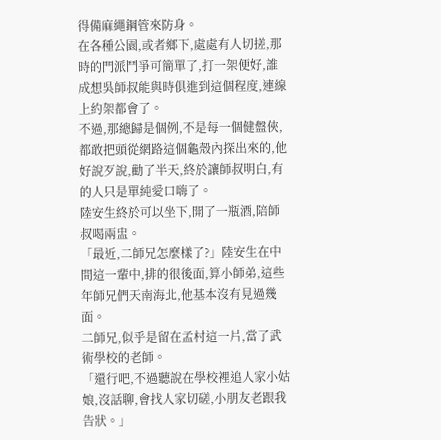得備麻繩鋼管來防身。
在各種公園,或者鄉下,處處有人切搓,那時的門派鬥爭可簡單了,打一架便好,誰成想吳師叔能與時俱進到這個程度,連線上約架都會了。
不過,那總歸是個例,不是每一個健盤俠,都敢把頭從網路這個龜殼內探出來的,他好說歹說,勸了半天,終於讓師叔明白,有的人只是單純愛口嗨了。
陸安生終於可以坐下,開了一瓶酒,陪師叔喝兩盅。
「最近,二師兄怎麼樣了?」陸安生在中間這一輩中,排的很後面,算小師弟,這些年師兄們天南海北,他基本沒有見過幾面。
二師兄,似乎是留在孟村這一片,當了武術學校的老師。
「還行吧,不過聽說在學校裡追人家小姑娘,沒話聊,會找人家切磋,小朋友老跟我告狀。」